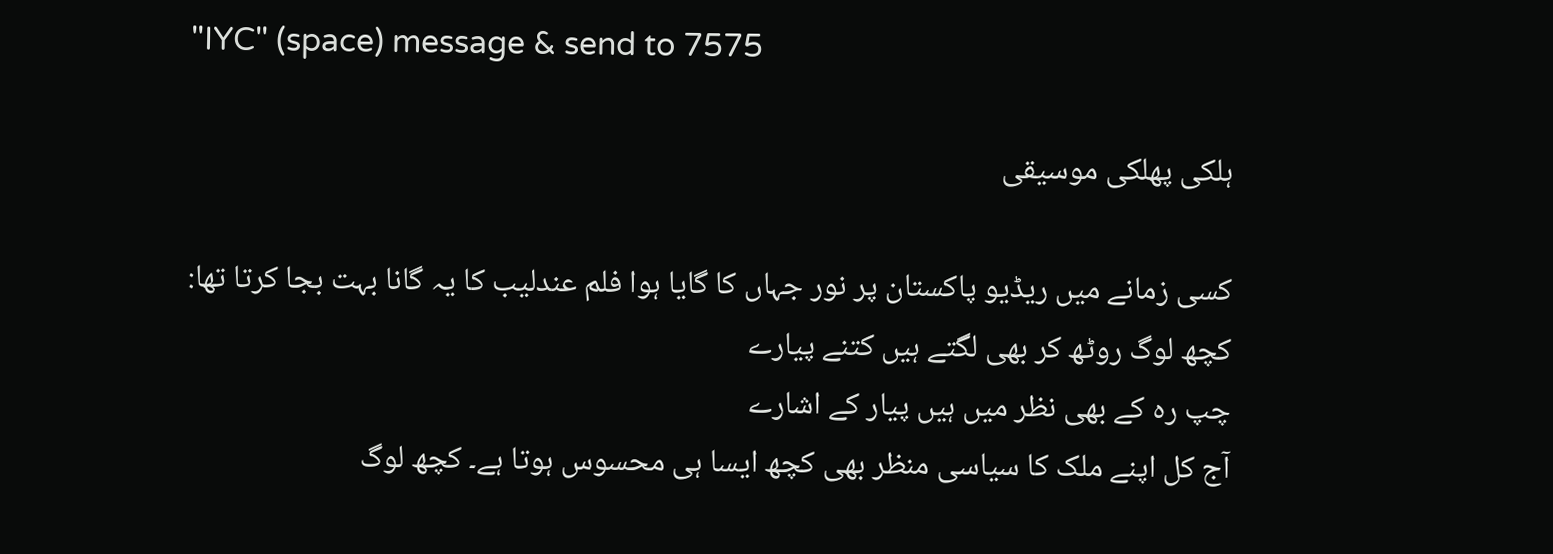"IYC" (space) message & send to 7575

ہلکی پھلکی موسیقی

کسی زمانے میں ریڈیو پاکستان پر نور جہاں کا گایا ہوا فلم عندلیب کا یہ گانا بہت بجا کرتا تھا:
کچھ لوگ روٹھ کر بھی لگتے ہیں کتنے پیارے
چپ رہ کے بھی نظر میں ہیں پیار کے اشارے
آج کل اپنے ملک کا سیاسی منظر بھی کچھ ایسا ہی محسوس ہوتا ہے۔ کچھ لوگ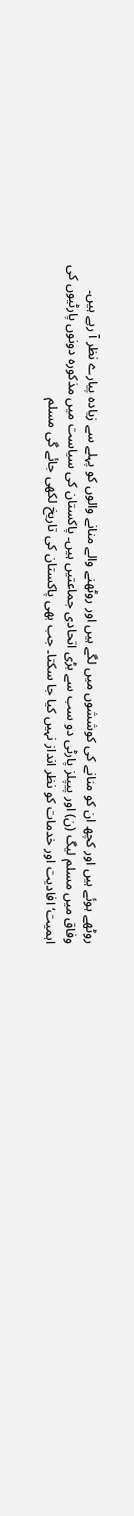روٹھے ہوئے ہیں اور کچھ ان کو منانے کی کوششوں میں لگے ہیں اور روٹھنے والے منانے والوں کو پہلے سے زیادہ پیارے نظر آ رہے ہیں۔
وفاق میں مسلم لیگ (ن) اور پیپلز پارٹی دو سب سے بڑی اتحادی جماعتیں ہیں۔ پاکستان کی سیاست میں مذکورہ دونوں پارٹیوں کی اہمیت‘ افادیت اور خدمات کو نظر انداز نہیں کیا جا سکتا۔ جب بھی پاکستان کی تاریخ لکھی جائے گی مسلم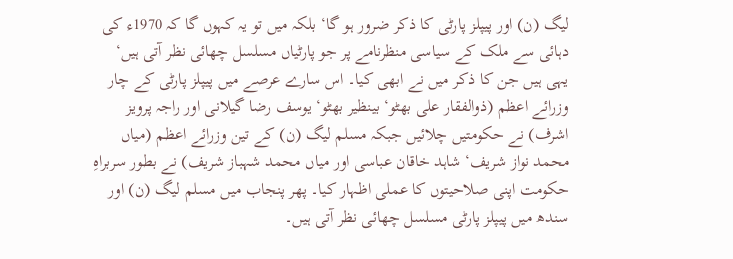لیگ (ن) اور پیپلز پارٹی کا ذکر ضرور ہو گا‘ بلکہ میں تو یہ کہوں گا کہ 1970ء کی دہائی سے ملک کے سیاسی منظرنامے پر جو پارٹیاں مسلسل چھائی نظر آتی ہیں‘ یہی ہیں جن کا ذکر میں نے ابھی کیا۔ اس سارے عرصے میں پیپلز پارٹی کے چار وزرائے اعظم (ذوالفقار علی بھٹو‘ بینظیر بھٹو‘ یوسف رضا گیلانی اور راجہ پرویز اشرف) نے حکومتیں چلائیں جبکہ مسلم لیگ (ن) کے تین وزرائے اعظم (میاں محمد نواز شریف‘ شاہد خاقان عباسی اور میاں محمد شہباز شریف) نے بطور سربراہِ حکومت اپنی صلاحیتوں کا عملی اظہار کیا۔ پھر پنجاب میں مسلم لیگ (ن) اور سندھ میں پیپلز پارٹی مسلسل چھائی نظر آتی ہیں۔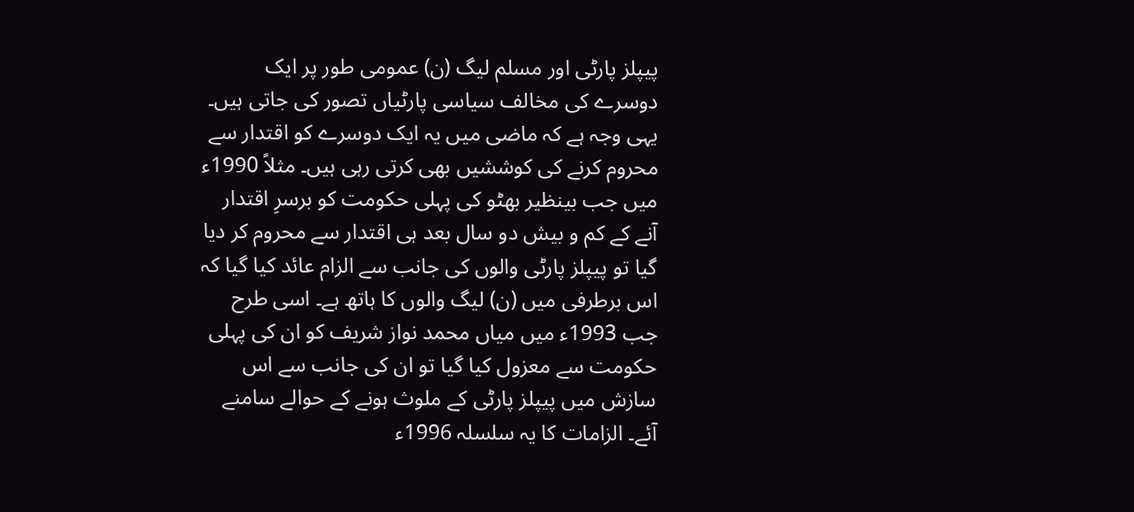پیپلز پارٹی اور مسلم لیگ (ن) عمومی طور پر ایک دوسرے کی مخالف سیاسی پارٹیاں تصور کی جاتی ہیں۔ یہی وجہ ہے کہ ماضی میں یہ ایک دوسرے کو اقتدار سے محروم کرنے کی کوششیں بھی کرتی رہی ہیں۔ مثلاً 1990ء میں جب بینظیر بھٹو کی پہلی حکومت کو برسرِ اقتدار آنے کے کم و بیش دو سال بعد ہی اقتدار سے محروم کر دیا گیا تو پیپلز پارٹی والوں کی جانب سے الزام عائد کیا گیا کہ اس برطرفی میں (ن) لیگ والوں کا ہاتھ ہے۔ اسی طرح جب 1993ء میں میاں محمد نواز شریف کو ان کی پہلی حکومت سے معزول کیا گیا تو ان کی جانب سے اس سازش میں پیپلز پارٹی کے ملوث ہونے کے حوالے سامنے آئے۔ الزامات کا یہ سلسلہ 1996ء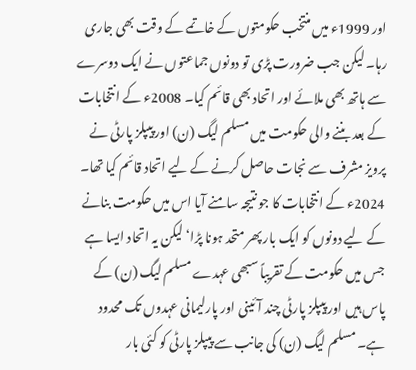اور 1999ء میں منتخب حکومتوں کے خاتمے کے وقت بھی جاری رہا۔ لیکن جب ضرورت پڑی تو دونوں جماعتوں نے ایک دوسرے سے ہاتھ بھی ملائے اور اتحاد بھی قائم کیا۔ 2008ء کے انتخابات کے بعد بننے والی حکومت میں مسلم لیگ (ن) اور پیپلز پارٹی نے پرویز مشرف سے نجات حاصل کرنے کے لیے اتحاد قائم کیا تھا۔ 2024ء کے انتخابات کا جو نتیجہ سامنے آیا اس میں حکومت بنانے کے لیے دونوں کو ایک بار پھر متحد ہونا پڑا‘ لیکن یہ اتحاد ایسا ہے جس میں حکومت کے تقریباً سبھی عہدے مسلم لیگ (ن) کے پاس ہیں اور پیپلز پارٹی چند آئینی اور پارلیمانی عہدوں تک محدود ہے۔ مسلم لیگ (ن) کی جانب سے پیپلز پارٹی کو کئی بار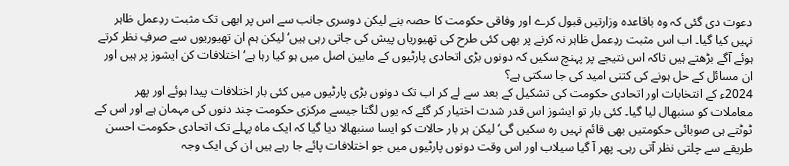دعوت دی گئی کہ وہ باقاعدہ وزارتیں قبول کرے اور وفاقی حکومت کا حصہ بنے لیکن دوسری جانب سے اس پر ابھی تک مثبت ردِعمل ظاہر نہیں کیا گیا۔ اب اس مثبت ردِعمل ظاہر نہ کرنے پر بھی کئی طرح کی تھیوریاں پیش کی جاتی رہی ہیں‘ لیکن ہم ان تھیوریوں سے صرفِ نظر کرتے ہوئے آگے بڑھتے ہیں تاکہ اس نتیجے پر پہنچ سکیں کہ دونوں بڑی اتحادی پارٹیوں کے مابین اصل میں ہو کیا رہا ہے‘ اختلافات کن ایشوز پر ہیں اور ان مسائل کے حل ہونے کی کتنی امید کی جا سکتی ہے؟
2024ء کے انتخابات اور اتحادی حکومت کی تشکیل کے بعد سے لے کر اب تک دونوں بڑی پارٹیوں میں کئی بار اختلافات پیدا ہوئے اور پھر معاملات کو سنبھال لیا گیا۔ کئی بار تو ایشوز اس قدر شدت اختیار کر گئے کہ یوں لگتا جیسے مرکزی حکومت چند دنوں کی مہمان ہے اور اس کے ٹوٹتے ہی صوبائی حکومتیں بھی قائم نہیں رہ سکیں گی‘ لیکن ہر بار حالات کو ایسا سنبھالا دیا گیا کہ ایک ماہ پہلے تک اتحادی حکومت احسن طریقے سے چلتی نظر آتی رہی۔ پھر آ گیا سیلاب اور اس وقت دونوں پارٹیوں میں جو اختلافات پائے جا رہے ہیں ان کی ایک وجہ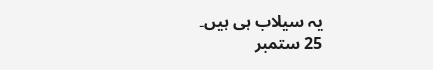یہ سیلاب ہی ہیں۔
25 ستمبر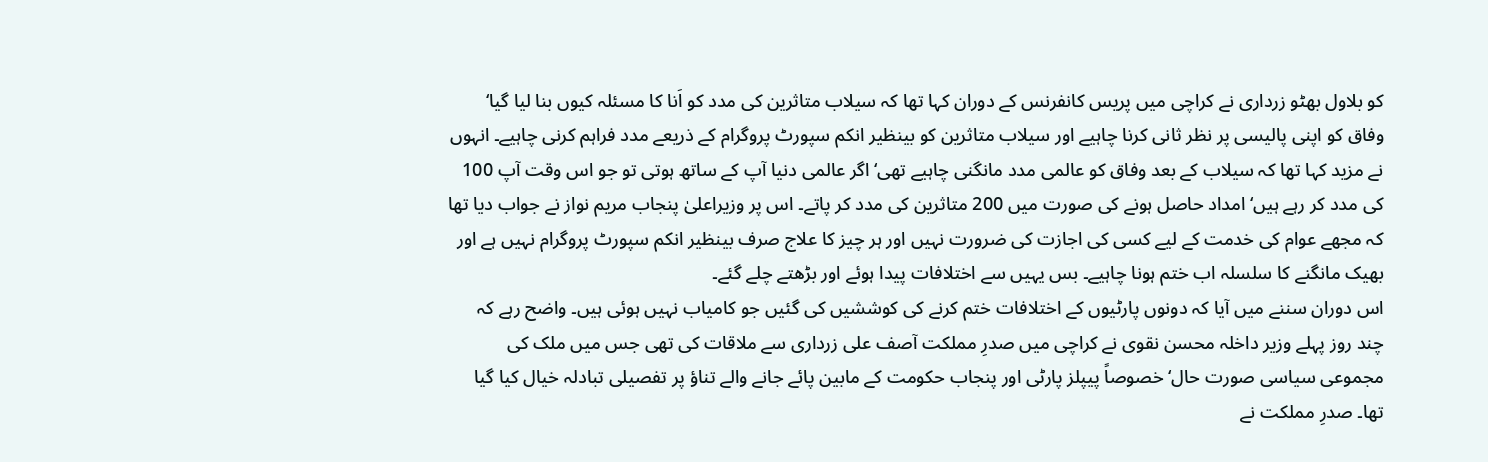کو بلاول بھٹو زرداری نے کراچی میں پریس کانفرنس کے دوران کہا تھا کہ سیلاب متاثرین کی مدد کو اَنا کا مسئلہ کیوں بنا لیا گیا‘ وفاق کو اپنی پالیسی پر نظر ثانی کرنا چاہیے اور سیلاب متاثرین کو بینظیر انکم سپورٹ پروگرام کے ذریعے مدد فراہم کرنی چاہیے۔ انہوں نے مزید کہا تھا کہ سیلاب کے بعد وفاق کو عالمی مدد مانگنی چاہیے تھی‘ اگر عالمی دنیا آپ کے ساتھ ہوتی تو جو اس وقت آپ 100 کی مدد کر رہے ہیں‘ امداد حاصل ہونے کی صورت میں 200 متاثرین کی مدد کر پاتے۔ اس پر وزیراعلیٰ پنجاب مریم نواز نے جواب دیا تھا کہ مجھے عوام کی خدمت کے لیے کسی کی اجازت کی ضرورت نہیں اور ہر چیز کا علاج صرف بینظیر انکم سپورٹ پروگرام نہیں ہے اور بھیک مانگنے کا سلسلہ اب ختم ہونا چاہیے۔ بس یہیں سے اختلافات پیدا ہوئے اور بڑھتے چلے گئے۔
اس دوران سننے میں آیا کہ دونوں پارٹیوں کے اختلافات ختم کرنے کی کوششیں کی گئیں جو کامیاب نہیں ہوئی ہیں۔ واضح رہے کہ چند روز پہلے وزیر داخلہ محسن نقوی نے کراچی میں صدرِ مملکت آصف علی زرداری سے ملاقات کی تھی جس میں ملک کی مجموعی سیاسی صورت حال‘ خصوصاً پیپلز پارٹی اور پنجاب حکومت کے مابین پائے جانے والے تناؤ پر تفصیلی تبادلہ خیال کیا گیا تھا۔ صدرِ مملکت نے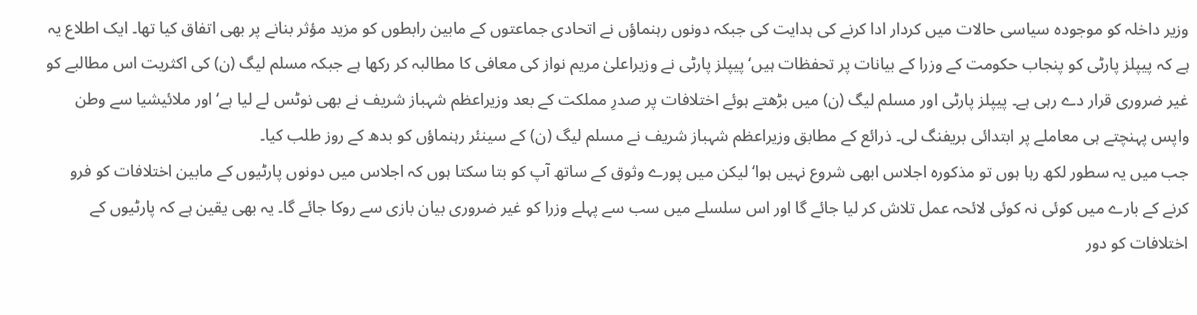وزیر داخلہ کو موجودہ سیاسی حالات میں کردار ادا کرنے کی ہدایت کی جبکہ دونوں رہنماؤں نے اتحادی جماعتوں کے مابین رابطوں کو مزید مؤثر بنانے پر بھی اتفاق کیا تھا۔ ایک اطلاع یہ ہے کہ پیپلز پارٹی کو پنجاب حکومت کے وزرا کے بیانات پر تحفظات ہیں‘ پیپلز پارٹی نے وزیراعلیٰ مریم نواز کی معافی کا مطالبہ کر رکھا ہے جبکہ مسلم لیگ (ن) کی اکثریت اس مطالبے کو غیر ضروری قرار دے رہی ہے۔ پیپلز پارٹی اور مسلم لیگ (ن) میں بڑھتے ہوئے اختلافات پر صدرِ مملکت کے بعد وزیراعظم شہباز شریف نے بھی نوٹس لے لیا ہے‘ اور ملائیشیا سے وطن واپس پہنچتے ہی معاملے پر ابتدائی بریفنگ لی۔ ذرائع کے مطابق وزیراعظم شہباز شریف نے مسلم لیگ (ن) کے سینئر رہنماؤں کو بدھ کے روز طلب کیا۔
جب میں یہ سطور لکھ رہا ہوں تو مذکورہ اجلاس ابھی شروع نہیں ہوا‘ لیکن میں پورے وثوق کے ساتھ آپ کو بتا سکتا ہوں کہ اجلاس میں دونوں پارٹیوں کے مابین اختلافات کو فرو کرنے کے بارے میں کوئی نہ کوئی لائحہ عمل تلاش کر لیا جائے گا اور اس سلسلے میں سب سے پہلے وزرا کو غیر ضروری بیان بازی سے روکا جائے گا۔ یہ بھی یقین ہے کہ پارٹیوں کے اختلافات کو دور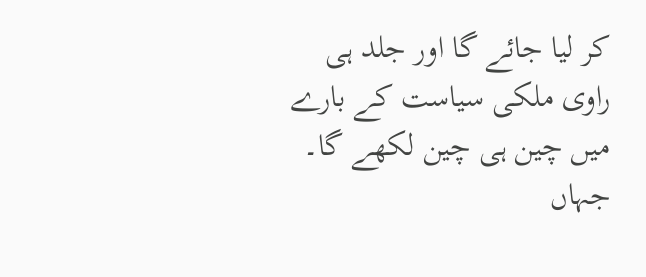کر لیا جائے گا اور جلد ہی راوی ملکی سیاست کے بارے میں چین ہی چین لکھے گا۔ جہاں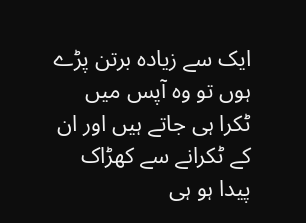ایک سے زیادہ برتن پڑے ہوں تو وہ آپس میں ٹکرا ہی جاتے ہیں اور ان کے ٹکرانے سے کھڑاک پیدا ہو ہی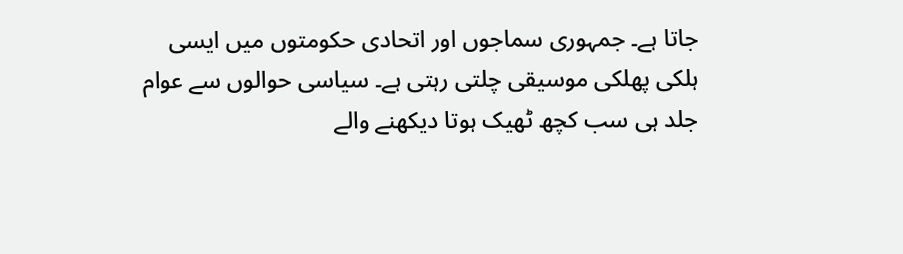جاتا ہے۔ جمہوری سماجوں اور اتحادی حکومتوں میں ایسی ہلکی پھلکی موسیقی چلتی رہتی ہے۔ سیاسی حوالوں سے عوام جلد ہی سب کچھ ٹھیک ہوتا دیکھنے والے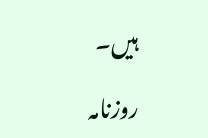ہیں۔

روزنامہ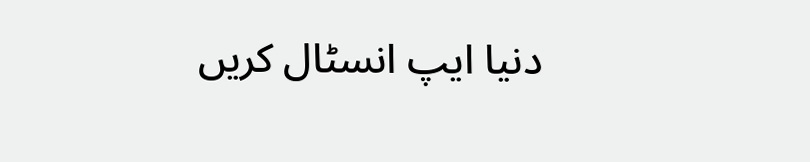دنیا ایپ انسٹال کریں